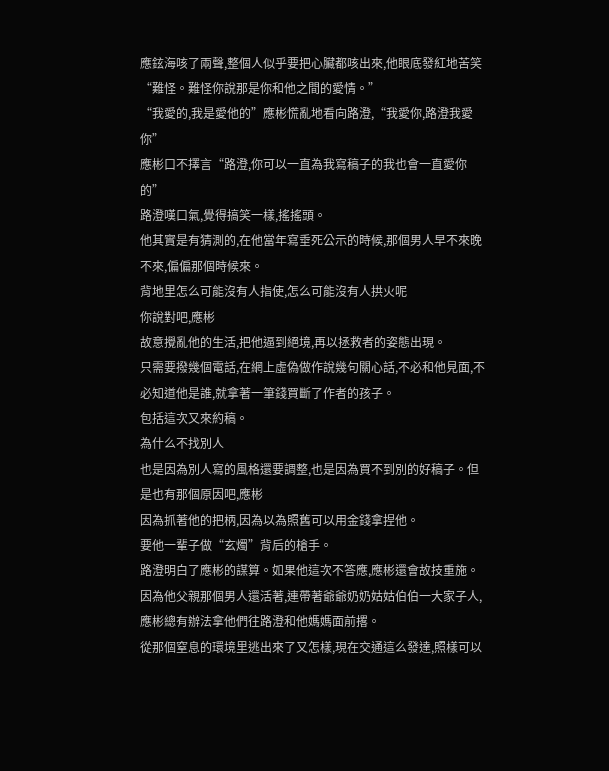應鉉海咳了兩聲,整個人似乎要把心臟都咳出來,他眼底發紅地苦笑“難怪。難怪你說那是你和他之間的愛情。”
“我愛的,我是愛他的”應彬慌亂地看向路澄,“我愛你,路澄我愛你”
應彬口不擇言“路澄,你可以一直為我寫稿子的我也會一直愛你的”
路澄嘆口氣,覺得搞笑一樣,搖搖頭。
他其實是有猜測的,在他當年寫垂死公示的時候,那個男人早不來晚不來,偏偏那個時候來。
背地里怎么可能沒有人指使,怎么可能沒有人拱火呢
你說對吧,應彬
故意攪亂他的生活,把他逼到絕境,再以拯救者的姿態出現。
只需要撥幾個電話,在網上虛偽做作說幾句關心話,不必和他見面,不必知道他是誰,就拿著一筆錢買斷了作者的孩子。
包括這次又來約稿。
為什么不找別人
也是因為別人寫的風格還要調整,也是因為買不到別的好稿子。但是也有那個原因吧,應彬
因為抓著他的把柄,因為以為照舊可以用金錢拿捏他。
要他一輩子做“玄燭”背后的槍手。
路澄明白了應彬的謀算。如果他這次不答應,應彬還會故技重施。
因為他父親那個男人還活著,連帶著爺爺奶奶姑姑伯伯一大家子人,應彬總有辦法拿他們往路澄和他媽媽面前撂。
從那個窒息的環境里逃出來了又怎樣,現在交通這么發達,照樣可以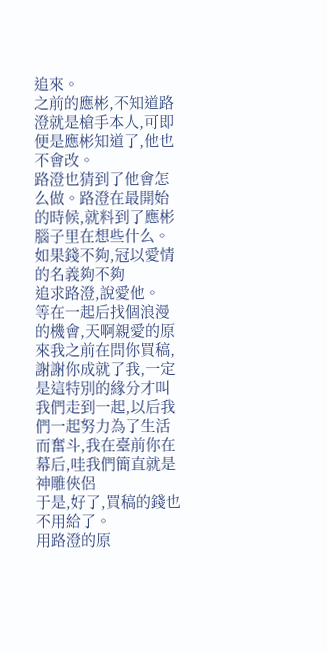追來。
之前的應彬,不知道路澄就是槍手本人,可即便是應彬知道了,他也不會改。
路澄也猜到了他會怎么做。路澄在最開始的時候,就料到了應彬腦子里在想些什么。
如果錢不夠,冠以愛情的名義夠不夠
追求路澄,說愛他。
等在一起后找個浪漫的機會,天啊親愛的原來我之前在問你買稿,謝謝你成就了我,一定是這特別的緣分才叫我們走到一起,以后我們一起努力為了生活而奮斗,我在臺前你在幕后,哇我們簡直就是神雕俠侶
于是,好了,買稿的錢也不用給了。
用路澄的原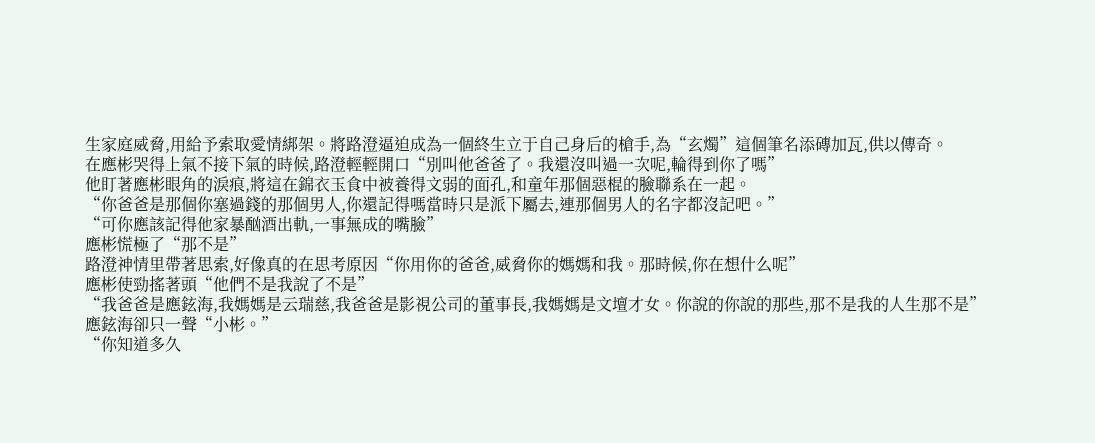生家庭威脅,用給予索取愛情綁架。將路澄逼迫成為一個終生立于自己身后的槍手,為“玄燭”這個筆名添磚加瓦,供以傳奇。
在應彬哭得上氣不接下氣的時候,路澄輕輕開口“別叫他爸爸了。我還沒叫過一次呢,輪得到你了嗎”
他盯著應彬眼角的淚痕,將這在錦衣玉食中被養得文弱的面孔,和童年那個惡棍的臉聯系在一起。
“你爸爸是那個你塞過錢的那個男人,你還記得嗎當時只是派下屬去,連那個男人的名字都沒記吧。”
“可你應該記得他家暴酗酒出軌,一事無成的嘴臉”
應彬慌極了“那不是”
路澄神情里帶著思索,好像真的在思考原因“你用你的爸爸,威脅你的媽媽和我。那時候,你在想什么呢”
應彬使勁搖著頭“他們不是我說了不是”
“我爸爸是應鉉海,我媽媽是云瑞慈,我爸爸是影視公司的董事長,我媽媽是文壇才女。你說的你說的那些,那不是我的人生那不是”
應鉉海卻只一聲“小彬。”
“你知道多久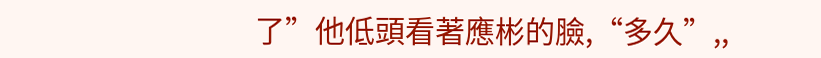了”他低頭看著應彬的臉,“多久”,,